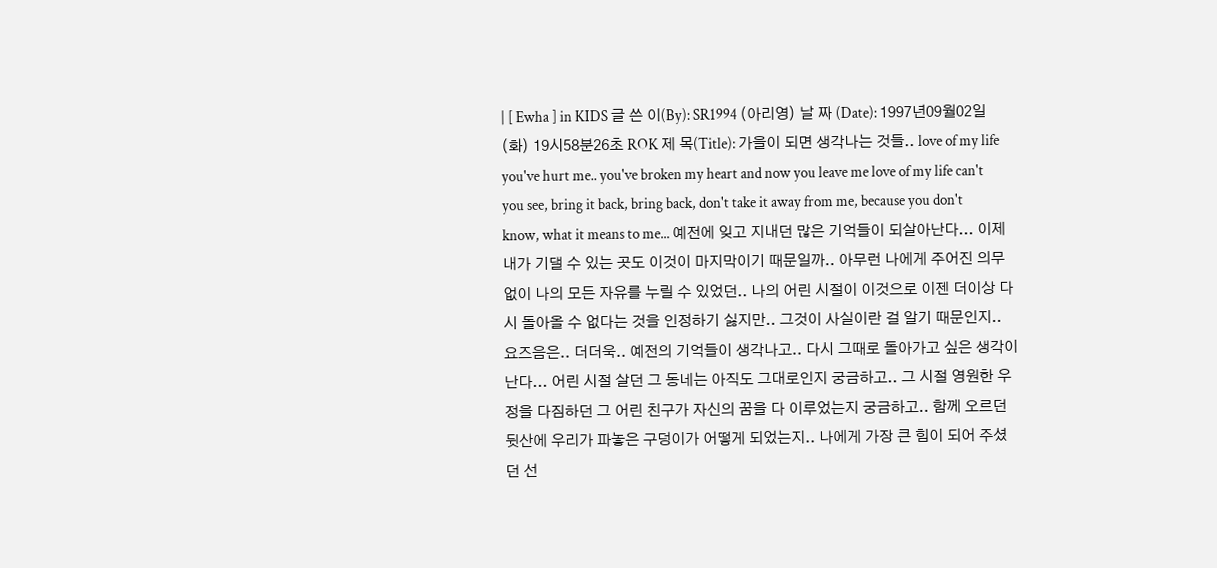| [ Ewha ] in KIDS 글 쓴 이(By): SR1994 (아리영) 날 짜 (Date): 1997년09월02일(화) 19시58분26초 ROK 제 목(Title): 가을이 되면 생각나는 것들.. love of my life you've hurt me.. you've broken my heart and now you leave me love of my life can't you see, bring it back, bring back, don't take it away from me, because you don't know, what it means to me... 예전에 잊고 지내던 많은 기억들이 되살아난다... 이제 내가 기댈 수 있는 곳도 이것이 마지막이기 때문일까.. 아무런 나에게 주어진 의무 없이 나의 모든 자유를 누릴 수 있었던.. 나의 어린 시절이 이것으로 이젠 더이상 다시 돌아올 수 없다는 것을 인정하기 싫지만.. 그것이 사실이란 걸 알기 때문인지.. 요즈음은.. 더더욱.. 예전의 기억들이 생각나고.. 다시 그때로 돌아가고 싶은 생각이 난다... 어린 시절 살던 그 동네는 아직도 그대로인지 궁금하고.. 그 시절 영원한 우정을 다짐하던 그 어린 친구가 자신의 꿈을 다 이루었는지 궁금하고.. 함께 오르던 뒷산에 우리가 파놓은 구덩이가 어떻게 되었는지.. 나에게 가장 큰 힘이 되어 주셨던 선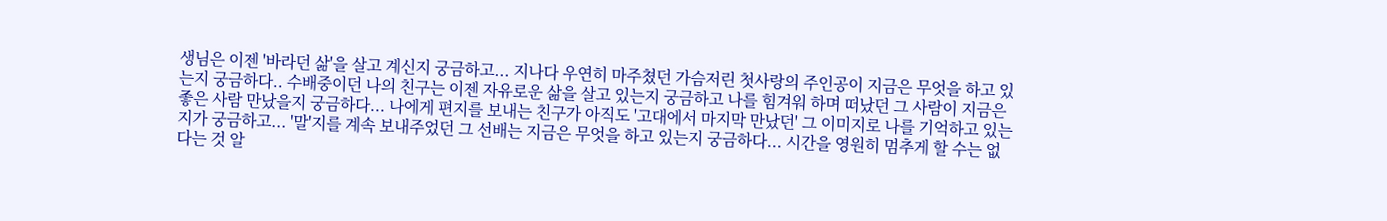생님은 이젠 '바라던 삶'을 살고 계신지 궁금하고... 지나다 우연히 마주쳤던 가슴저린 첫사랑의 주인공이 지금은 무엇을 하고 있는지 궁금하다.. 수배중이던 나의 친구는 이젠 자유로운 삶을 살고 있는지 궁금하고 나를 힘겨워 하며 떠났던 그 사람이 지금은 좋은 사람 만났을지 궁금하다... 나에게 편지를 보내는 친구가 아직도 '고대에서 마지막 만났던' 그 이미지로 나를 기억하고 있는지가 궁금하고... '말'지를 계속 보내주었던 그 선배는 지금은 무엇을 하고 있는지 궁금하다... 시간을 영원히 멈추게 할 수는 없다는 것 알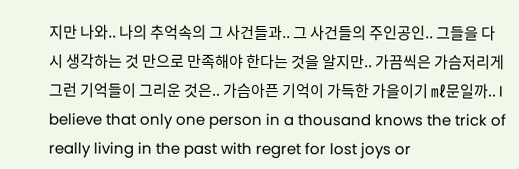지만 나와.. 나의 추억속의 그 사건들과.. 그 사건들의 주인공인.. 그들을 다시 생각하는 것 만으로 만족해야 한다는 것을 알지만.. 가끔씩은 가슴저리게 그런 기억들이 그리운 것은.. 가슴아픈 기억이 가득한 가을이기 ㎖문일까.. I believe that only one person in a thousand knows the trick of really living in the past with regret for lost joys or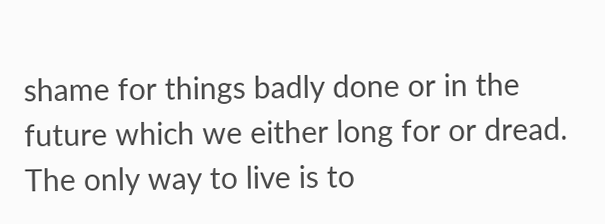shame for things badly done or in the future which we either long for or dread. The only way to live is to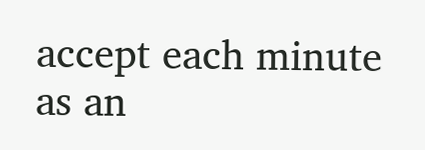accept each minute as an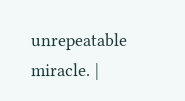unrepeatable miracle. |